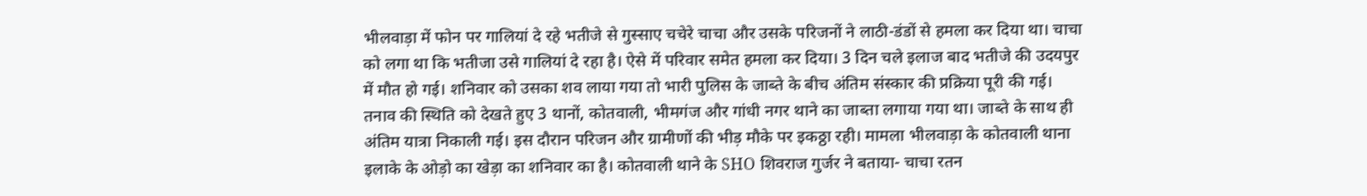भीलवाड़ा में फोन पर गालियां दे रहे भतीजे से गुस्साए चचेरे चाचा और उसके परिजनों ने लाठी-डंडों से हमला कर दिया था। चाचा को लगा था कि भतीजा उसे गालियां दे रहा है। ऐसे में परिवार समेत हमला कर दिया। 3 दिन चले इलाज बाद भतीजे की उदयपुर में मौत हो गई। शनिवार को उसका शव लाया गया तो भारी पुलिस के जाब्ते के बीच अंतिम संस्कार की प्रक्रिया पूरी की गई। तनाव की स्थिति को देखते हुए 3 थानों, कोतवाली, भीमगंज और गांधी नगर थाने का जाब्ता लगाया गया था। जाब्ते के साथ ही अंतिम यात्रा निकाली गई। इस दौरान परिजन और ग्रामीणों की भीड़ मौके पर इकठ्ठा रही। मामला भीलवाड़ा के कोतवाली थाना इलाके के ओड़ो का खेड़ा का शनिवार का है। कोतवाली थाने के SHO शिवराज गुर्जर ने बताया- चाचा रतन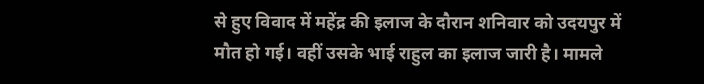से हुए विवाद में महेंद्र की इलाज के दौरान शनिवार को उदयपुर में मौत हो गई। वहीं उसके भाई राहुल का इलाज जारी है। मामले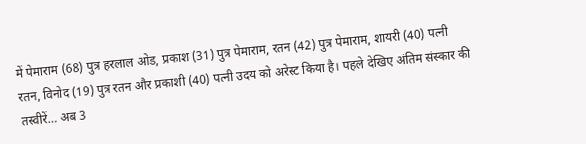में पेमाराम (68) पुत्र हरलाल ओड, प्रकाश (31) पुत्र पेमाराम, रतन (42) पुत्र पेमाराम, शायरी (40) पत्नी रतन, विनोद (19) पुत्र रतन और प्रकाशी (40) पत्नी उदय को अरेस्ट किया है। पहले देखिए अंतिम संस्कार की तस्वीरें… अब 3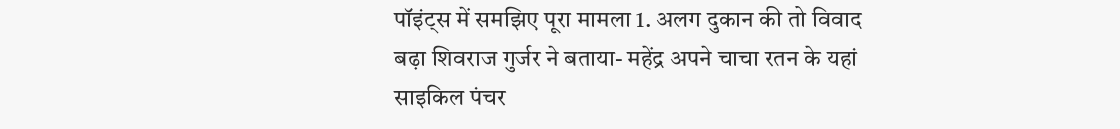पॉइंट्स में समझिए पूरा मामला 1. अलग दुकान की तो विवाद बढ़ा शिवराज गुर्जर ने बताया- महेंद्र अपने चाचा रतन के यहां साइकिल पंचर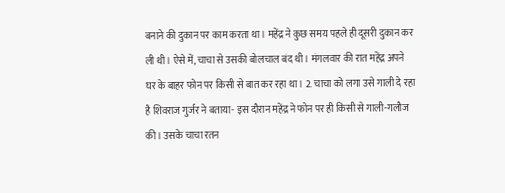बनाने की दुकान पर काम करता था। महेंद्र ने कुछ समय पहले ही दूसरी दुकान कर ली थी। ऐसे में, चाचा से उसकी बोलचाल बंद थी। मंगलवार की रात महेंद्र अपने घर के बाहर फोन पर किसी से बात कर रहा था। 2. चाचा को लगा उसे गाली दे रहा है शिवराज गुर्जर ने बताया- इस दौरान महेंद्र ने फोन पर ही किसी से गाली-गलौज की। उसके चाचा रतन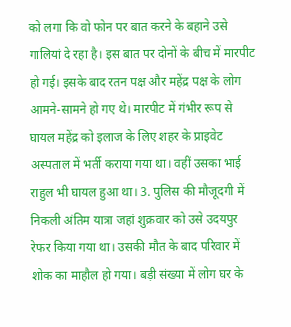को लगा कि वो फोन पर बात करने के बहाने उसे गालियां दे रहा है। इस बात पर दोनों के बीच में मारपीट हो गई। इसके बाद रतन पक्ष और महेंद्र पक्ष के लोग आमने-सामने हो गए थे। मारपीट में गंभीर रूप से घायल महेंद्र को इलाज के लिए शहर के प्राइवेट अस्पताल में भर्ती कराया गया था। वहीं उसका भाई राहुल भी घायल हुआ था। 3. पुलिस की मौजूदगी में निकली अंतिम यात्रा जहां शुक्रवार को उसे उदयपुर रेफर किया गया था। उसकी मौत के बाद परिवार में शोक का माहौल हो गया। बड़ी संख्या में लोग घर के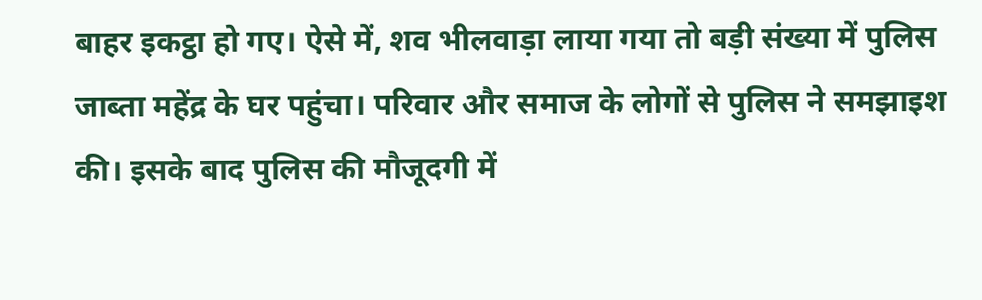बाहर इकट्ठा हो गए। ऐसे में, शव भीलवाड़ा लाया गया तो बड़ी संख्या में पुलिस जाब्ता महेंद्र के घर पहुंचा। परिवार और समाज के लोगों से पुलिस ने समझाइश की। इसके बाद पुलिस की मौजूदगी में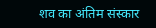शव का अंतिम संस्कार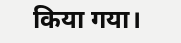किया गया।